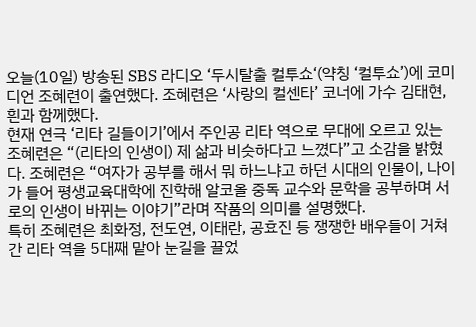오늘(10일) 방송된 SBS 라디오 ‘두시탈출 컬투쇼‘(약칭 ‘컬투쇼’)에 코미디언 조혜련이 출연했다. 조혜련은 ‘사랑의 컬센타’ 코너에 가수 김태현, 흰과 함께했다.
현재 연극 ‘리타 길들이기’에서 주인공 리타 역으로 무대에 오르고 있는 조혜련은 “(리타의 인생이) 제 삶과 비슷하다고 느꼈다”고 소감을 밝혔다. 조혜련은 “여자가 공부를 해서 뭐 하느냐고 하던 시대의 인물이, 나이가 들어 평생교육대학에 진학해 알코올 중독 교수와 문학을 공부하며 서로의 인생이 바뀌는 이야기”라며 작품의 의미를 설명했다.
특히 조혜련은 최화정, 전도연, 이태란, 공효진 등 쟁쟁한 배우들이 거쳐 간 리타 역을 5대째 맡아 눈길을 끌었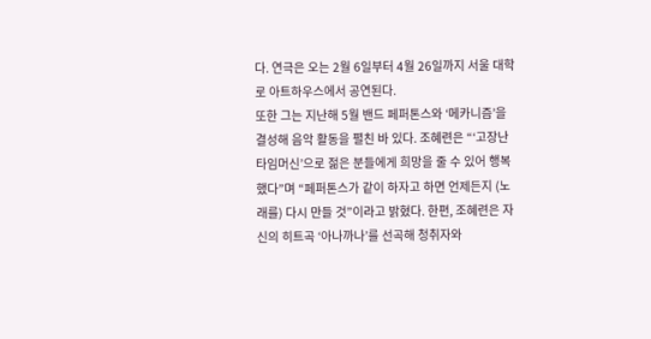다. 연극은 오는 2월 6일부터 4월 26일까지 서울 대학로 아트하우스에서 공연된다.
또한 그는 지난해 5월 밴드 페퍼톤스와 ‘메카니즘’을 결성해 음악 활동을 펼친 바 있다. 조혜련은 “‘고장난 타임머신’으로 젊은 분들에게 희망을 줄 수 있어 행복했다”며 “페퍼톤스가 같이 하자고 하면 언제든지 (노래를) 다시 만들 것”이라고 밝혔다. 한편, 조혜련은 자신의 히트곡 ‘아나까나’를 선곡해 청취자와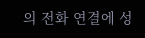의 전화 연결에 성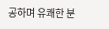공하며 유쾌한 분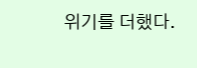위기를 더했다.